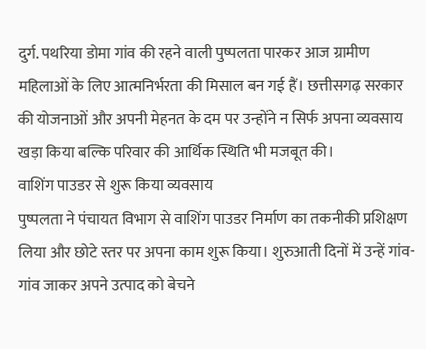दुर्ग. पथरिया डोमा गांव की रहने वाली पुष्पलता पारकर आज ग्रामीण महिलाओं के लिए आत्मनिर्भरता की मिसाल बन गई हैं। छत्तीसगढ़ सरकार की योजनाओं और अपनी मेहनत के दम पर उन्होंने न सिर्फ अपना व्यवसाय खड़ा किया बल्कि परिवार की आर्थिक स्थिति भी मजबूत की।
वाशिंग पाउडर से शुरू किया व्यवसाय
पुष्पलता ने पंचायत विभाग से वाशिंग पाउडर निर्माण का तकनीकी प्रशिक्षण लिया और छोटे स्तर पर अपना काम शुरू किया। शुरुआती दिनों में उन्हें गांव-गांव जाकर अपने उत्पाद को बेचने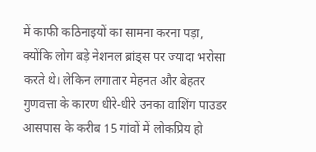में काफी कठिनाइयों का सामना करना पड़ा, क्योंकि लोग बड़े नेशनल ब्रांड्स पर ज्यादा भरोसा करते थे। लेकिन लगातार मेहनत और बेहतर गुणवत्ता के कारण धीरे-धीरे उनका वाशिंग पाउडर आसपास के करीब 15 गांवों में लोकप्रिय हो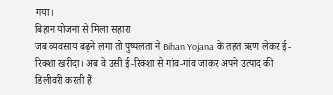गया।
बिहान योजना से मिला सहारा
जब व्यवसाय बढ़ने लगा तो पुष्पलता ने Bihan Yojana के तहत ऋण लेकर ई-रिक्शा खरीदा। अब वे उसी ई-रिक्शा से गांव-गांव जाकर अपने उत्पाद की डिलीवरी करती हैं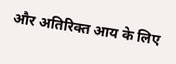और अतिरिक्त आय के लिए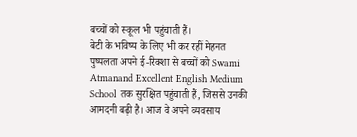बच्चों को स्कूल भी पहुंचाती हैं।
बेटी के भविष्य के लिए भी कर रहीं मेहनत
पुष्पलता अपने ई-रिक्शा से बच्चों को Swami Atmanand Excellent English Medium School तक सुरक्षित पहुंचाती हैं, जिससे उनकी आमदनी बढ़ी है। आज वे अपने व्यवसाय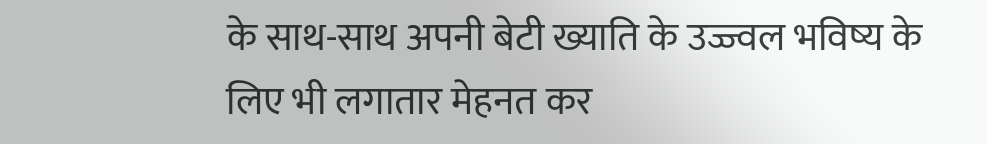के साथ-साथ अपनी बेटी ख्याति के उज्ज्वल भविष्य के लिए भी लगातार मेहनत कर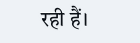रही हैं।